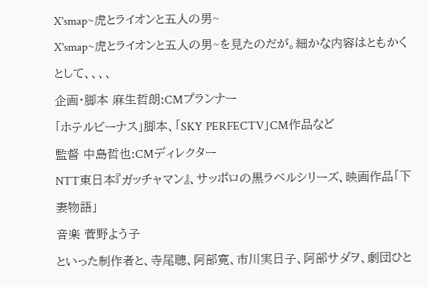X'smap~虎とライオンと五人の男~
X'smap~虎とライオンと五人の男~を見たのだが。細かな内容はともかくとして、、、、
企画・脚本 麻生哲朗:CMプランナー
「ホテルビーナス」脚本、「SKY PERFECTV」CM作品など
監督 中島哲也:CMディレクター
NTT東日本『ガッチャマン』、サッポロの黒ラベルシリーズ、映画作品「下妻物語」
音楽 菅野よう子
といった制作者と、寺尾聰、阿部寛、市川実日子、阿部サダヲ、劇団ひと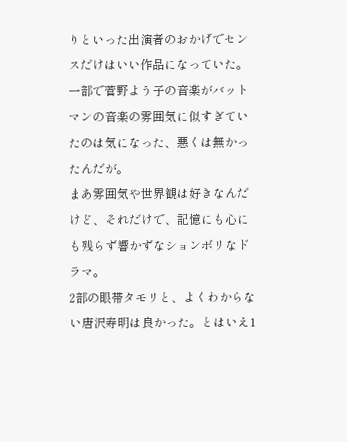りといった出演者のおかげでセンスだけはいい作品になっていた。一部で菅野よう子の音楽がバットマンの音楽の雰囲気に似すぎていたのは気になった、悪くは無かったんだが。
まあ雰囲気や世界観は好きなんだけど、それだけで、記憶にも心にも残らず響かずなションボリなドラマ。
2部の眼帯タモリと、よくわからない唐沢寿明は良かった。とはいえ1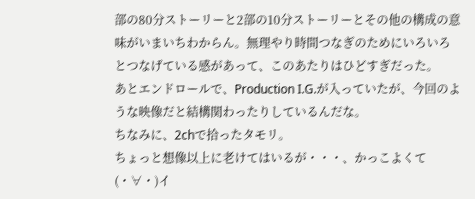部の80分ストーリーと2部の10分ストーリーとその他の構成の意味がいまいちわからん。無理やり時間つなぎのためにいろいろとつなげている感があって、このあたりはひどすぎだった。
あとエンドロールで、Production I.G.が入っていたが、今回のような映像だと結構関わったりしているんだな。
ちなみに、2chで拾ったタモリ。
ちょっと想像以上に老けてはいるが・・・、かっこよくて(・∀・)イ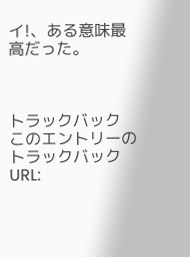イ!、ある意味最高だった。



トラックバック
このエントリーのトラックバックURL: